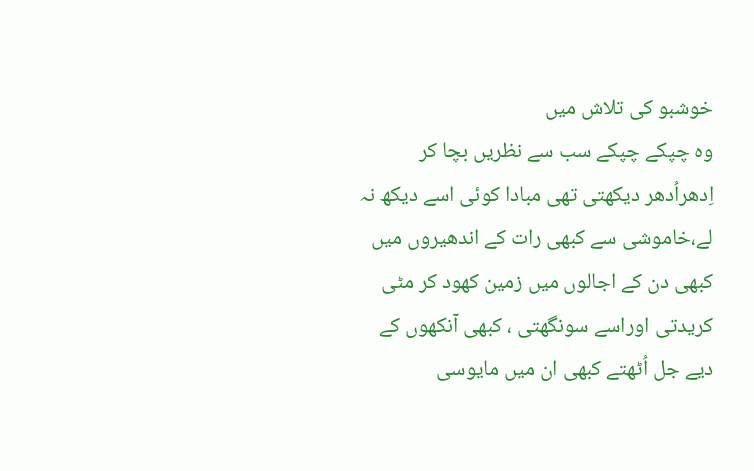خوشبو کی تلاش میں
وہ چپکے چپکے سب سے نظریں بچا کر اِدھراُدھر دیکھتی تھی مبادا کوئی اسے دیکھ نہ لے،خاموشی سے کبھی رات کے اندھیروں میں کبھی دن کے اجالوں میں زمین کھود کر مٹی کریدتی اوراسے سونگھتی ، کبھی آنکھوں کے دیے جل اُٹھتے کبھی ان میں مایوسی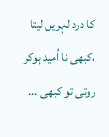کا درد لہریں لیتا ،کبھی نا اُمید ہوکر روتی تو کبھی ...